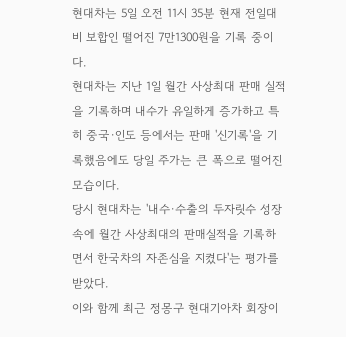현대차는 5일 오전 11시 35분 현재 전일대비 보합인 떨어진 7만1300원을 기록 중이다.
현대차는 지난 1일 월간 사상최대 판매 실적을 기록하며 내수가 유일하게 증가하고 특히 중국·인도 등에서는 판매 '신기록'을 기록했음에도 당일 주가는 큰 폭으로 떨어진 모습이다.
당시 현대차는 '내수·수출의 두자릿수 성장 속에 월간 사상최대의 판매실적을 기록하면서 한국차의 자존심을 지켰다'는 평가를 받았다.
이와 함께 최근 정몽구 현대기아차 회장이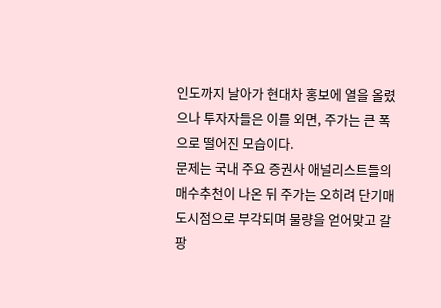인도까지 날아가 현대차 홍보에 열을 올렸으나 투자자들은 이를 외면, 주가는 큰 폭으로 떨어진 모습이다.
문제는 국내 주요 증권사 애널리스트들의 매수추천이 나온 뒤 주가는 오히려 단기매도시점으로 부각되며 물량을 얻어맞고 갈팡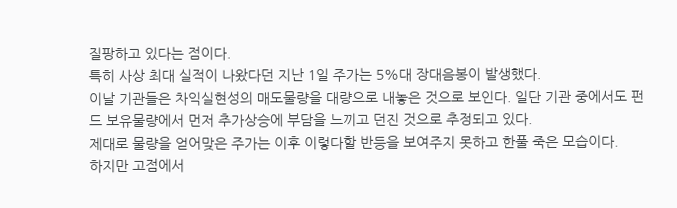질팡하고 있다는 점이다.
특히 사상 최대 실적이 나왔다던 지난 1일 주가는 5%대 장대음봉이 발생했다.
이날 기관들은 차익실현성의 매도물량을 대량으로 내놓은 것으로 보인다. 일단 기관 중에서도 펀드 보유물량에서 먼저 추가상승에 부담을 느끼고 던진 것으로 추정되고 있다.
제대로 물량을 얻어맞은 주가는 이후 이렇다할 반등을 보여주지 못하고 한풀 죽은 모습이다.
하지만 고점에서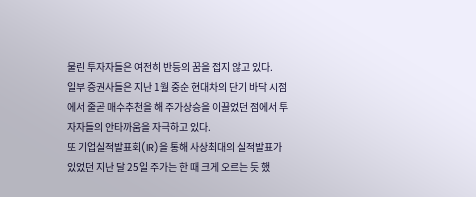물린 투자자들은 여전히 반등의 꿈을 접지 않고 있다.
일부 증권사들은 지난 1월 중순 현대차의 단기 바닥 시점에서 줄곧 매수추천을 해 주가상승을 이끌었던 점에서 투자자들의 안타까움을 자극하고 있다.
또 기업실적발표회(IR)을 통해 사상최대의 실적발표가 있었던 지난 달 25일 주가는 한 때 크게 오르는 듯 했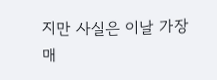지만 사실은 이날 가장 매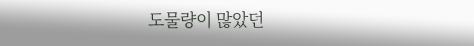도물량이 많았던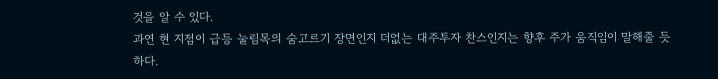것을 알 수 있다.
과연 현 지점이 급등 눌림목의 숨고르기 장면인지 더없는 대주투자 찬스인지는 향후 주가 움직임이 말해줄 듯하다.